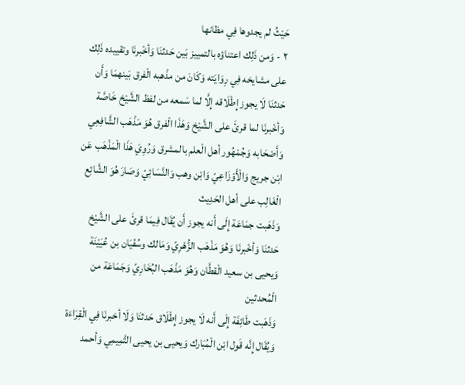حَيْثُ لم يجدوها فِي مظانها
٢ - وَمن ذَلِك اعتناؤه بالتمييز بَين حَدثنَا وَأخْبرنَا وتقييده ذَلِك على مشايخه فِي رِوَايَته وَكَانَ من مذْهبه الْفرق بَينهمَا وَأَن حَدثنَا لَا يجوز إِطْلَاقه إِلَّا لما سَمعه من لفظ الشَّيْخ خَاصَّة وَأخْبرنَا لما قرئَ على الشَّيْخ وَهَذَا الْفرق هُوَ مَذْهَب الشَّافِعِي وَأَصْحَابه وَجُمْهُور أهل الْعلم بالمشرق وَرُوِيَ هَذَا الْمَذْهَب عَن ابْن جريج وَالْأَوْزَاعِيّ وَابْن وهب وَالنَّسَائِيّ وَصَارَ هُوَ الشَّائِع الْغَالِب على أهل الحَدِيث
وَذَهَبت جمَاعَة إِلَى أَنه يجوز أَن يُقَال فِيمَا قرئَ على الشَّيْخ حَدثنَا وَأخْبرنَا وَهُوَ مَذْهَب الزُّهْرِيّ وَمَالك وسُفْيَان بن عُيَيْنَة وَيحيى بن سعيد الْقطَّان وَهُوَ مَذْهَب البُخَارِيّ وَجَمَاعَة من الْمُحدثين
وَذَهَبت طَائِفَة إِلَى أَنه لَا يجوز إِطْلَاق حَدثنَا وَلَا أخبرنَا فِي الْقِرَاءَة وَيُقَال إِنَّه قَول ابْن الْمُبَارك وَيحيى بن يحيى التَّمِيمِي وَأحمد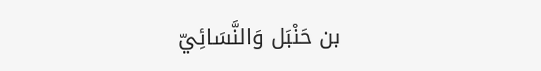بن حَنْبَل وَالنَّسَائِيّ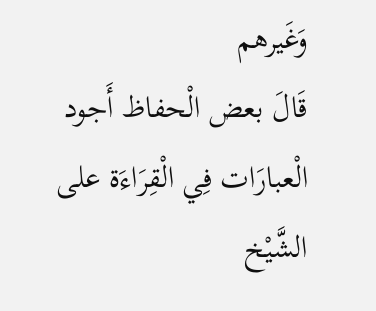وَغَيرهم
قَالَ بعض الْحفاظ أَجود الْعبارَات فِي الْقِرَاءَة على الشَّيْخ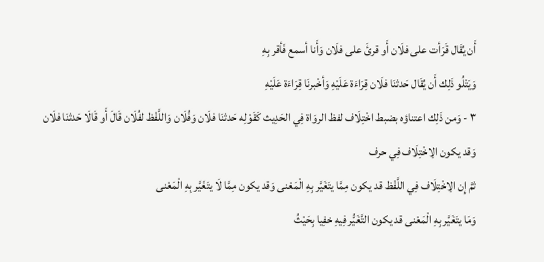أَن يُقَال قَرَأت على فلَان أَو قرئَ على فلَان وَأَنا أسمع فَأقر بِهِ
وَيَتْلُو ذَلِك أَن يُقَال حَدثنَا فلَان قِرَاءَة عَلَيْهِ وَأخْبرنَا قِرَاءَة عَلَيْهِ
٣ - وَمن ذَلِك اعتناؤه بضبط اخْتِلَاف لفظ الروَاة فِي الحَدِيث كَقَوْلِه حَدثنَا فلَان وَفُلَان وَاللَّفْظ لفُلَان قَالَ أَو قَالَا حَدثنَا فلَان
وَقد يكون الِاخْتِلَاف فِي حرف
ثمَّ إِن الِاخْتِلَاف فِي اللَّفْظ قد يكون مِمَّا يتَغَيَّر بِهِ الْمَعْنى وَقد يكون مِمَّا لَا يتَغَيَّر بِهِ الْمَعْنى
وَمَا يتَغَيَّر بِهِ الْمَعْنى قد يكون التَّغَيُّر فِيهِ خفِيا بِحَيْثُ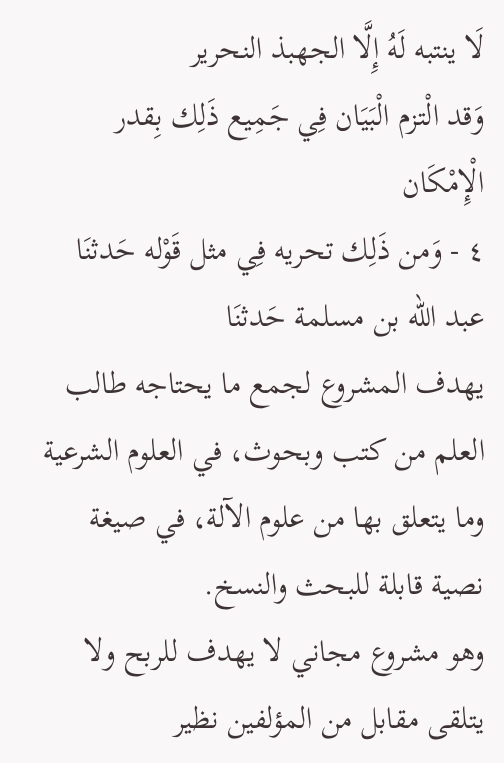لَا ينتبه لَهُ إِلَّا الجهبذ النحرير
وَقد الْتزم الْبَيَان فِي جَمِيع ذَلِك بِقدر الْإِمْكَان
٤ - وَمن ذَلِك تحريه فِي مثل قَوْله حَدثنَا عبد الله بن مسلمة حَدثنَا
يهدف المشروع لجمع ما يحتاجه طالب العلم من كتب وبحوث، في العلوم الشرعية وما يتعلق بها من علوم الآلة، في صيغة نصية قابلة للبحث والنسخ.
وهو مشروع مجاني لا يهدف للربح ولا يتلقى مقابل من المؤلفين نظير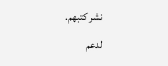نشر كتبهم.
لدعم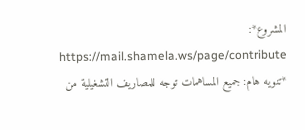المشروع*: https://mail.shamela.ws/page/contribute
*تنويه هام: جميع المساهمات توجه للمصاريف التشغيلية من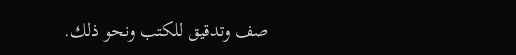صف وتدقيق للكتب ونحو ذلك.